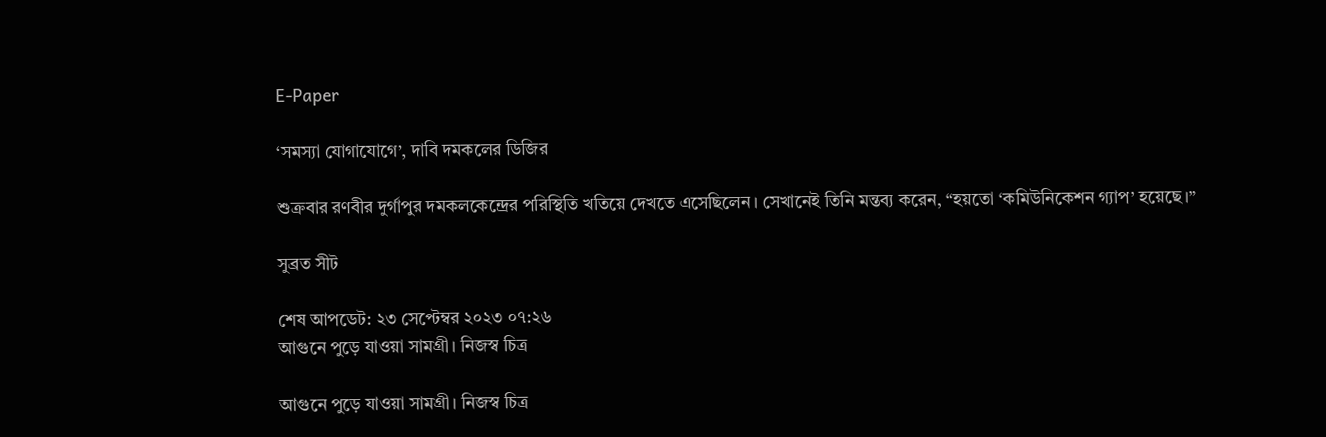E-Paper

‘সমস্যা যোগাযোগে’, দাবি দমকলের ডিজির

শুক্রবার রণবীর দুর্গাপুর দমকলকেন্দ্রের পরিস্থিতি খতিয়ে দেখতে এসেছিলেন। সেখানেই তিনি মন্তব্য করেন, “হয়তো ‘কমিউনিকেশন গ্যাপ’ হয়েছে।”

সুব্রত সীট

শেষ আপডেট: ২৩ সেপ্টেম্বর ২০২৩ ০৭:২৬
আগুনে পুড়ে যাওয়া সামগ্রী। নিজস্ব চিত্র

আগুনে পুড়ে যাওয়া সামগ্রী। নিজস্ব চিত্র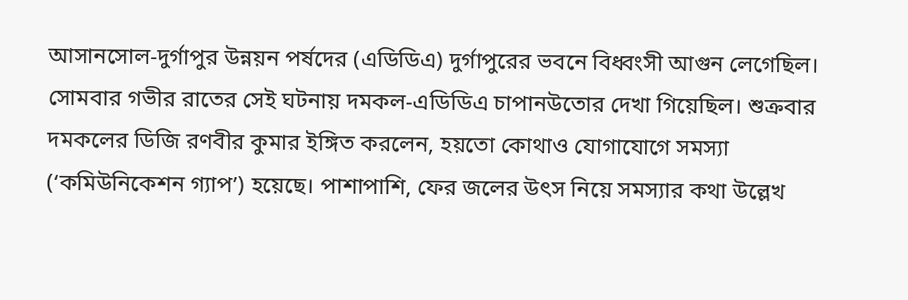আসানসোল-দুর্গাপুর উন্নয়ন পর্ষদের (এডিডিএ) দুর্গাপুরের ভবনে বিধ্বংসী আগুন লেগেছিল। সোমবার গভীর রাতের সেই ঘটনায় দমকল-এডিডিএ চাপানউতোর দেখা গিয়েছিল। শুক্রবার দমকলের ডিজি রণবীর কুমার ইঙ্গিত করলেন, হয়তো কোথাও যোগাযোগে সমস্যা (‘কমিউনিকেশন গ্যাপ’) হয়েছে। পাশাপাশি, ফের জলের উৎস নিয়ে সমস্যার কথা উল্লেখ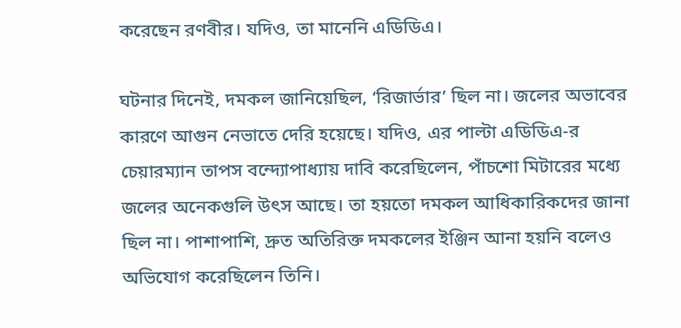করেছেন রণবীর। যদিও, তা মানেনি এডিডিএ।

ঘটনার দিনেই, দমকল জানিয়েছিল, ‘রিজার্ভার’ ছিল না। জলের অভাবের কারণে আগুন নেভাতে দেরি হয়েছে। যদিও, এর পাল্টা এডিডিএ-র চেয়ারম্যান তাপস বন্দ্যোপাধ্যায় দাবি করেছিলেন, পাঁচশো মিটারের মধ্যে জলের অনেকগুলি উৎস আছে। তা হয়তো দমকল আধিকারিকদের জানা ছিল না। পাশাপাশি, দ্রুত অতিরিক্ত দমকলের ইঞ্জিন আনা হয়নি বলেও অভিযোগ করেছিলেন তিনি।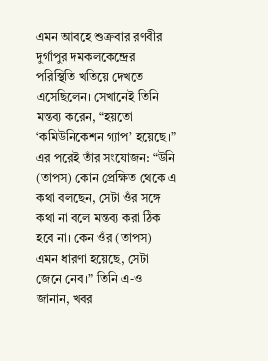এমন আবহে শুক্রবার রণবীর দুর্গাপুর দমকলকেন্দ্রের পরিস্থিতি খতিয়ে দেখতে এসেছিলেন। সেখানেই তিনি মন্তব্য করেন, “হয়তো ‘কমিউনিকেশন গ্যাপ’ হয়েছে।” এর পরেই তাঁর সংযোজন: “উনি (তাপস) কোন প্রেক্ষিত থেকে এ কথা বলছেন, সেটা ওঁর সঙ্গে কথা না বলে মন্তব্য করা ঠিক হবে না। কেন ওঁর (তাপস) এমন ধারণা হয়েছে, সেটা জেনে নেব।” তিনি এ-ও জানান, খবর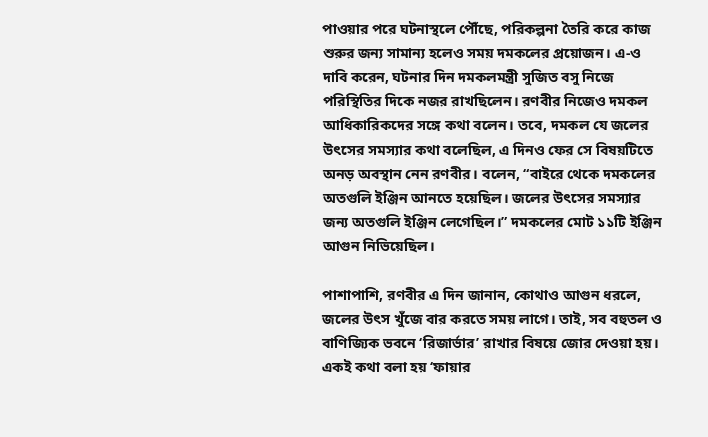পাওয়ার পরে ঘটনাস্থলে পৌঁছে, পরিকল্পনা তৈরি করে কাজ শুরুর জন্য সামান্য হলেও সময় দমকলের প্রয়োজন। এ-ও দাবি করেন, ঘটনার দিন দমকলমন্ত্রী সুজিত বসু নিজে পরিস্থিতির দিকে নজর রাখছিলেন। রণবীর নিজেও দমকল আধিকারিকদের সঙ্গে কথা বলেন। তবে, দমকল যে জলের উৎসের সমস্যার কথা বলেছিল, এ দিনও ফের সে বিষয়টিতে অনড় অবস্থান নেন রণবীর। বলেন, “বাইরে থেকে দমকলের অতগুলি ইঞ্জিন আনতে হয়েছিল। জলের উৎসের সমস্যার জন্য অতগুলি ইঞ্জিন লেগেছিল।” দমকলের মোট ১১টি ইঞ্জিন আগুন নিভিয়েছিল।

পাশাপাশি, রণবীর এ দিন জানান, কোথাও আগুন ধরলে, জলের উৎস খুঁজে বার করতে সময় লাগে। তাই, সব বহুতল ও বাণিজ্যিক ভবনে ‘রিজার্ভার’ রাখার বিষয়ে জোর দেওয়া হয়। একই কথা বলা হয় ‘ফায়ার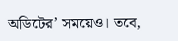অডিটের’ সময়েও। তবে,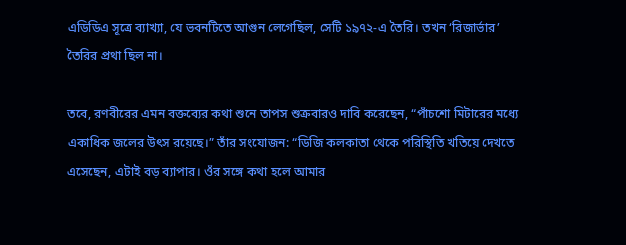এডিডিএ সূত্রে ব্যাখ্যা, যে ভবনটিতে আগুন লেগেছিল, সেটি ১৯৭২-এ তৈরি। তখন ‘রিজার্ভার’ তৈরির প্রথা ছিল না।

তবে, রণবীরের এমন বক্তব্যের কথা শুনে তাপস শুক্রবারও দাবি করেছেন, “পাঁচশো মিটারের মধ্যে একাধিক জলের উৎস রয়েছে।” তাঁর সংযোজন: “ডিজি কলকাতা থেকে পরিস্থিতি খতিয়ে দেখতে এসেছেন, এটাই বড় ব্যাপার। ওঁর সঙ্গে কথা হলে আমার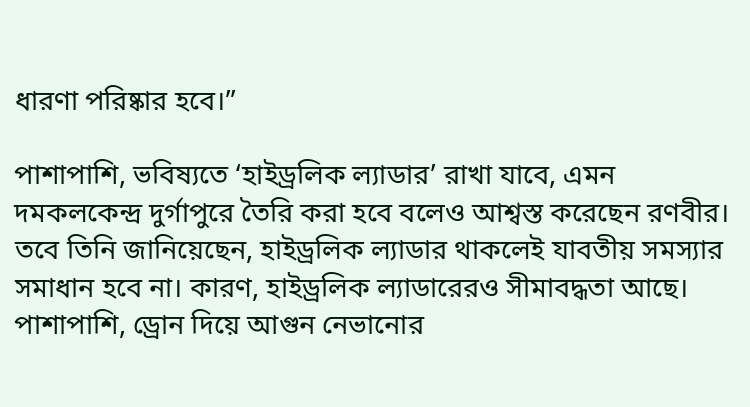ধারণা পরিষ্কার হবে।”

পাশাপাশি, ভবিষ্যতে ‘হাইড্রলিক ল্যাডার’ রাখা যাবে, এমন দমকলকেন্দ্র দুর্গাপুরে তৈরি করা হবে বলেও আশ্বস্ত করেছেন রণবীর। তবে তিনি জানিয়েছেন, হাইড্রলিক ল্যাডার থাকলেই যাবতীয় সমস্যার সমাধান হবে না। কারণ, হাইড্রলিক ল্যাডারেরও সীমাবদ্ধতা আছে। পাশাপাশি, ড্রোন দিয়ে আগুন নেভানোর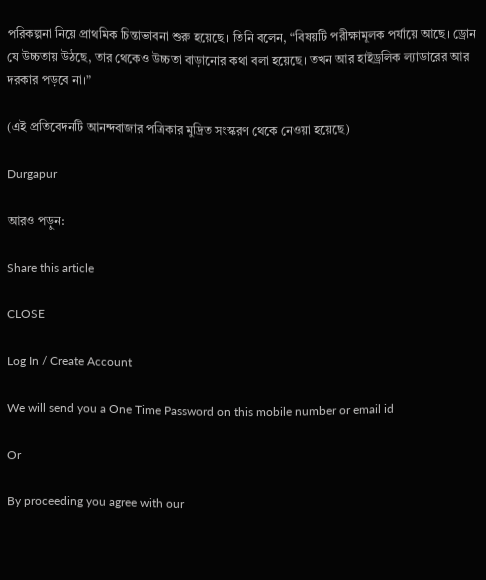পরিকল্পনা নিয়ে প্রাথমিক চিন্তাভাবনা শুরু হয়েছে। তিনি বলেন, “বিষয়টি পরীক্ষামূলক পর্যায়ে আছে। ড্রোন যে উচ্চতায় উঠছে, তার থেকেও উচ্চতা বাড়ানোর কথা বলা হয়েছে। তখন আর হাইড্রলিক ল্যাডারের আর দরকার পড়বে না।”

(এই প্রতিবেদনটি আনন্দবাজার পত্রিকার মুদ্রিত সংস্করণ থেকে নেওয়া হয়েছে)

Durgapur

আরও পড়ুন:

Share this article

CLOSE

Log In / Create Account

We will send you a One Time Password on this mobile number or email id

Or

By proceeding you agree with our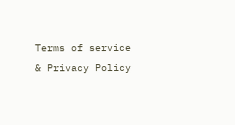Terms of service & Privacy Policy